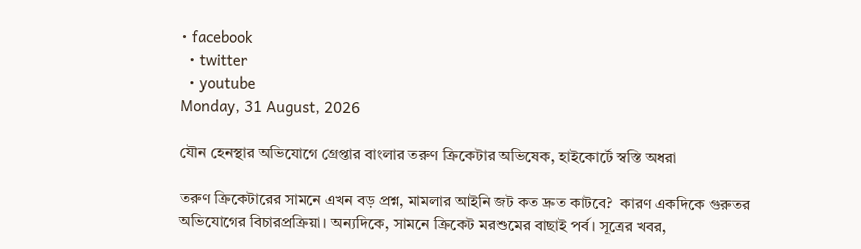• facebook
  • twitter
  • youtube
Monday, 31 August, 2026

যৌন হেনস্থার অভিযোগে গ্রেপ্তার বাংলার তরুণ ক্রিকেটার অভিষেক, হাইকোর্টে স্বস্তি অধরা

তরুণ ক্রিকেটারের সামনে এখন বড় প্রশ্ন, মামলার আইনি জট কত দ্রুত কাটবে?  কারণ একদিকে গুরুতর অভিযোগের বিচারপ্রক্রিয়া। অন্যদিকে, সামনে ক্রিকেট মরশুমের বাছাই পর্ব। সূত্রের খবর,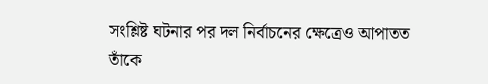সংশ্লিষ্ট ঘটনার পর দল নির্বাচনের ক্ষেত্রেও আপাতত তাঁকে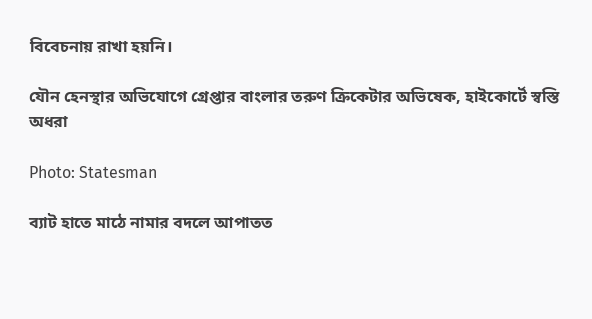বিবেচনায় রাখা হয়নি।

যৌন হেনস্থার অভিযোগে গ্রেপ্তার বাংলার তরুণ ক্রিকেটার অভিষেক, হাইকোর্টে স্বস্তি অধরা

Photo: Statesman

ব্যাট হাতে মাঠে নামার বদলে আপাতত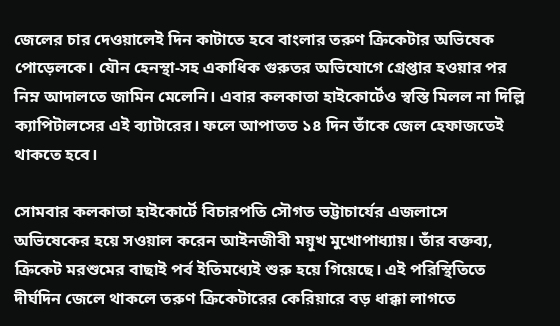জেলের চার দেওয়ালেই দিন কাটাতে হবে বাংলার তরুণ ক্রিকেটার অভিষেক পোড়েলকে। যৌন হেনস্থা-সহ একাধিক গুরুতর অভিযোগে গ্রেপ্তার হওয়ার পর নিম্ন আদালতে জামিন মেলেনি। এবার কলকাতা হাইকোর্টেও স্বস্তি মিলল না দিল্লি ক্যাপিটালসের এই ব্যাটারের। ফলে আপাতত ১৪ দিন তাঁকে জেল হেফাজতেই থাকতে হবে।

সোমবার কলকাতা হাইকোর্টে বিচারপতি সৌগত ভট্টাচার্যের এজলাসে অভিষেকের হয়ে সওয়াল করেন আইনজীবী ময়ূখ মুখোপাধ্যায়। তাঁর বক্তব্য, ক্রিকেট মরশুমের বাছাই পর্ব ইতিমধ্যেই শুরু হয়ে গিয়েছে। এই পরিস্থিতিতে দীর্ঘদিন জেলে থাকলে তরুণ ক্রিকেটারের কেরিয়ারে বড় ধাক্কা লাগতে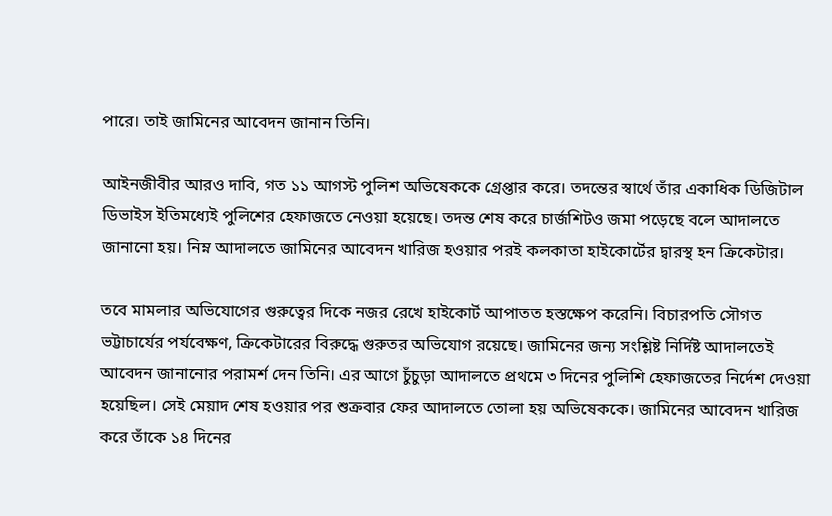পারে। তাই জামিনের আবেদন জানান তিনি।

আইনজীবীর আরও দাবি, গত ১১ আগস্ট পুলিশ অভিষেককে গ্রেপ্তার করে। তদন্তের স্বার্থে তাঁর একাধিক ডিজিটাল ডিভাইস ইতিমধ্যেই পুলিশের হেফাজতে নেওয়া হয়েছে। তদন্ত শেষ করে চার্জশিটও জমা পড়েছে বলে আদালতে জানানো হয়। নিম্ন আদালতে জামিনের আবেদন খারিজ হওয়ার পরই কলকাতা হাইকোর্টের দ্বারস্থ হন ক্রিকেটার।

তবে মামলার অভিযোগের গুরুত্বের দিকে নজর রেখে হাইকোর্ট আপাতত হস্তক্ষেপ করেনি। বিচারপতি সৌগত ভট্টাচার্যের পর্যবেক্ষণ, ক্রিকেটারের বিরুদ্ধে গুরুতর অভিযোগ রয়েছে। জামিনের জন্য সংশ্লিষ্ট নির্দিষ্ট আদালতেই আবেদন জানানোর পরামর্শ দেন তিনি। এর আগে চুঁচুড়া আদালতে প্রথমে ৩ দিনের পুলিশি হেফাজতের নির্দেশ দেওয়া হয়েছিল। সেই মেয়াদ শেষ হওয়ার পর শুক্রবার ফের আদালতে তোলা হয় অভিষেককে। জামিনের আবেদন খারিজ করে তাঁকে ১৪ দিনের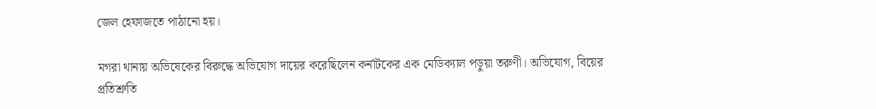জেল হেফাজতে পাঠানো হয়।

মগরা থানায় অভিষেকের বিরুদ্ধে অভিযোগ দায়ের করেছিলেন কর্নাটকের এক মেডিক্যাল পড়ুয়া তরুণী। অভিযোগ, বিয়ের প্রতিশ্রুতি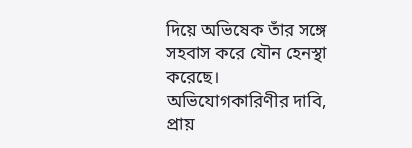দিয়ে অভিষেক তাঁর সঙ্গে সহবাস করে যৌন হেনস্থা করেছে। অভিযোগকারিণীর দাবি, প্রায়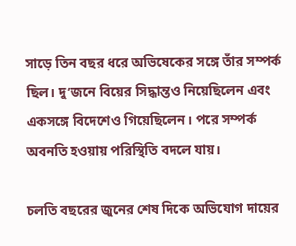সাড়ে তিন বছর ধরে অভিষেকের সঙ্গে তাঁর সম্পর্ক ছিল। দু’জনে বিয়ের সিদ্ধান্তও নিয়েছিলেন এবং একসঙ্গে বিদেশেও গিয়েছিলেন। পরে সম্পর্ক অবনতি হওয়ায় পরিস্থিতি বদলে যায়।

চলতি বছরের জুনের শেষ দিকে অভিযোগ দায়ের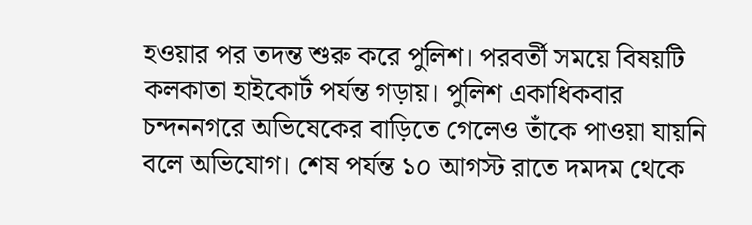হওয়ার পর তদন্ত শুরু করে পুলিশ। পরবর্তী সময়ে বিষয়টি কলকাতা হাইকোর্ট পর্যন্ত গড়ায়। পুলিশ একাধিকবার চন্দননগরে অভিষেকের বাড়িতে গেলেও তাঁকে পাওয়া যায়নি বলে অভিযোগ। শেষ পর্যন্ত ১০ আগস্ট রাতে দমদম থেকে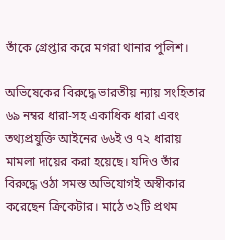তাঁকে গ্রেপ্তার করে মগরা থানার পুলিশ।

অভিষেকের বিরুদ্ধে ভারতীয় ন্যায় সংহিতার ৬৯ নম্বর ধারা-সহ একাধিক ধারা এবং তথ্যপ্রযুক্তি আইনের ৬৬ই ও ৭২ ধারায় মামলা দায়ের করা হয়েছে। যদিও তাঁর বিরুদ্ধে ওঠা সমস্ত অভিযোগই অস্বীকার করেছেন ক্রিকেটার। মাঠে ৩২টি প্রথম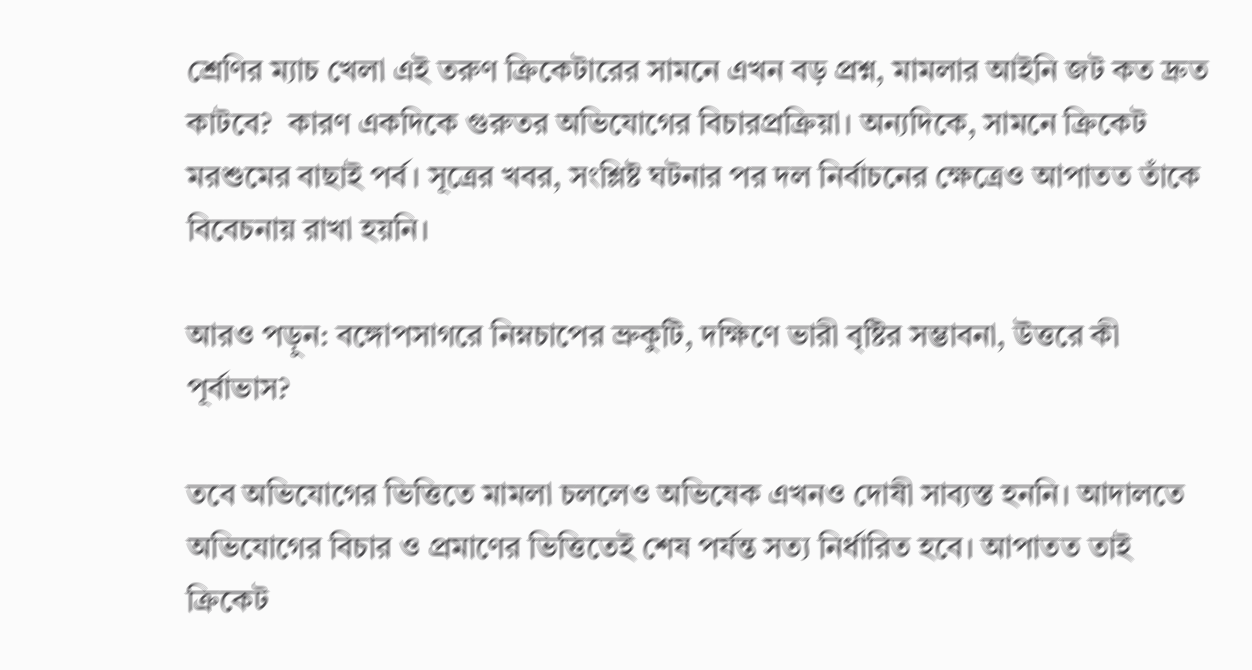শ্রেণির ম্যাচ খেলা এই তরুণ ক্রিকেটারের সামনে এখন বড় প্রশ্ন, মামলার আইনি জট কত দ্রুত কাটবে?  কারণ একদিকে গুরুতর অভিযোগের বিচারপ্রক্রিয়া। অন্যদিকে, সামনে ক্রিকেট মরশুমের বাছাই পর্ব। সূত্রের খবর, সংশ্লিষ্ট ঘটনার পর দল নির্বাচনের ক্ষেত্রেও আপাতত তাঁকে বিবেচনায় রাখা হয়নি।

আরও পড়ুন: বঙ্গোপসাগরে নিম্নচাপের ভ্রুকুটি, দক্ষিণে ভারী বৃষ্টির সম্ভাবনা, উত্তরে কী পূর্বাভাস?

তবে অভিযোগের ভিত্তিতে মামলা চললেও অভিষেক এখনও দোষী সাব্যস্ত হননি। আদালতে অভিযোগের বিচার ও প্রমাণের ভিত্তিতেই শেষ পর্যন্ত সত্য নির্ধারিত হবে। আপাতত তাই ক্রিকেট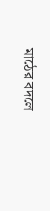মাঠের বদলে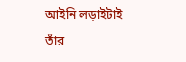আইনি লড়াইটাই তাঁর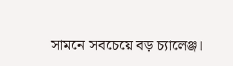সামনে সবচেয়ে বড় চ্যালেঞ্জ।